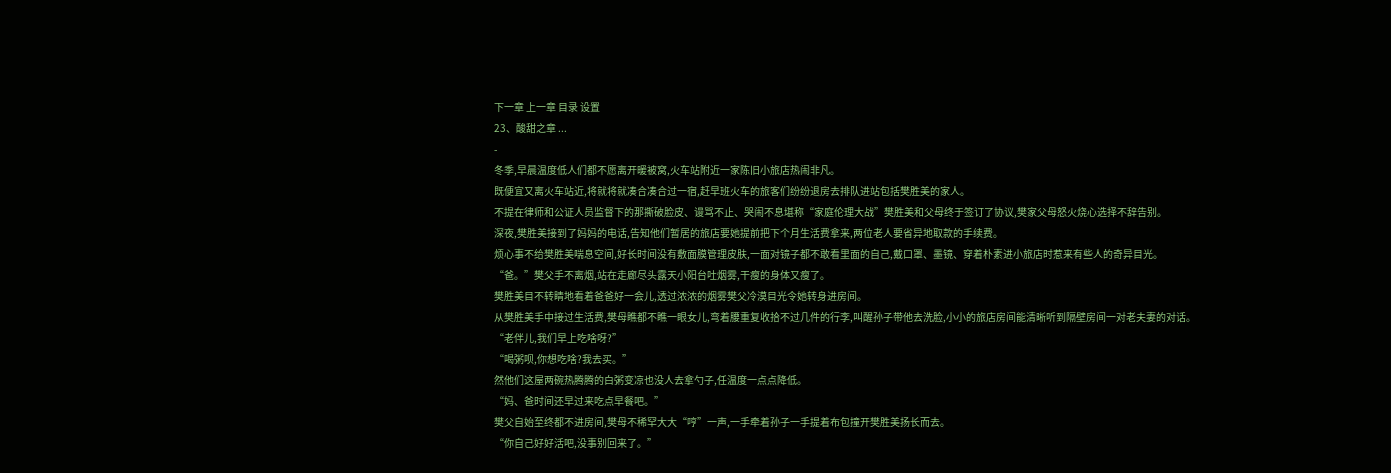下一章 上一章 目录 设置
23、酸甜之章 ...
-
冬季,早晨温度低人们都不愿离开暖被窝,火车站附近一家陈旧小旅店热闹非凡。
既便宜又离火车站近,将就将就凑合凑合过一宿,赶早班火车的旅客们纷纷退房去排队进站包括樊胜美的家人。
不提在律师和公证人员监督下的那撕破脸皮、谩骂不止、哭闹不息堪称“家庭伦理大战”樊胜美和父母终于签订了协议,樊家父母怒火烧心选择不辞告别。
深夜,樊胜美接到了妈妈的电话,告知他们暂居的旅店要她提前把下个月生活费拿来,两位老人要省异地取款的手续费。
烦心事不给樊胜美喘息空间,好长时间没有敷面膜管理皮肤,一面对镜子都不敢看里面的自己,戴口罩、墨镜、穿着朴素进小旅店时惹来有些人的奇异目光。
“爸。”樊父手不离烟,站在走廊尽头露天小阳台吐烟雾,干瘦的身体又瘦了。
樊胜美目不转睛地看着爸爸好一会儿,透过浓浓的烟雾樊父冷漠目光令她转身进房间。
从樊胜美手中接过生活费,樊母瞧都不瞧一眼女儿,弯着腰重复收拾不过几件的行李,叫醒孙子带他去洗脸,小小的旅店房间能清晰听到隔壁房间一对老夫妻的对话。
“老伴儿,我们早上吃啥呀?”
“喝粥呗,你想吃啥?我去买。”
然他们这屋两碗热腾腾的白粥变凉也没人去拿勺子,任温度一点点降低。
“妈、爸时间还早过来吃点早餐吧。”
樊父自始至终都不进房间,樊母不稀罕大大“哼”一声,一手牵着孙子一手提着布包撞开樊胜美扬长而去。
“你自己好好活吧,没事别回来了。”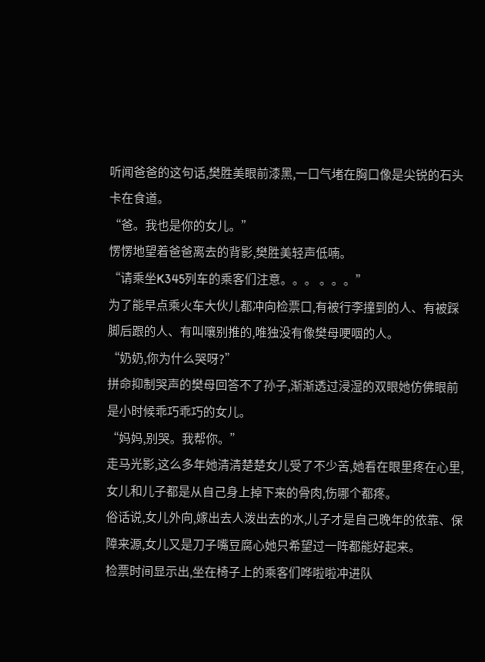听闻爸爸的这句话,樊胜美眼前漆黑,一口气堵在胸口像是尖锐的石头卡在食道。
“爸。我也是你的女儿。”
愣愣地望着爸爸离去的背影,樊胜美轻声低喃。
“请乘坐K345列车的乘客们注意。。。 。。。”
为了能早点乘火车大伙儿都冲向检票口,有被行李撞到的人、有被踩脚后跟的人、有叫嚷别推的,唯独没有像樊母哽咽的人。
“奶奶,你为什么哭呀?”
拼命抑制哭声的樊母回答不了孙子,渐渐透过浸湿的双眼她仿佛眼前是小时候乖巧乖巧的女儿。
“妈妈,别哭。我帮你。”
走马光影,这么多年她清清楚楚女儿受了不少苦,她看在眼里疼在心里,女儿和儿子都是从自己身上掉下来的骨肉,伤哪个都疼。
俗话说,女儿外向,嫁出去人泼出去的水,儿子才是自己晚年的依靠、保障来源,女儿又是刀子嘴豆腐心她只希望过一阵都能好起来。
检票时间显示出,坐在椅子上的乘客们哗啦啦冲进队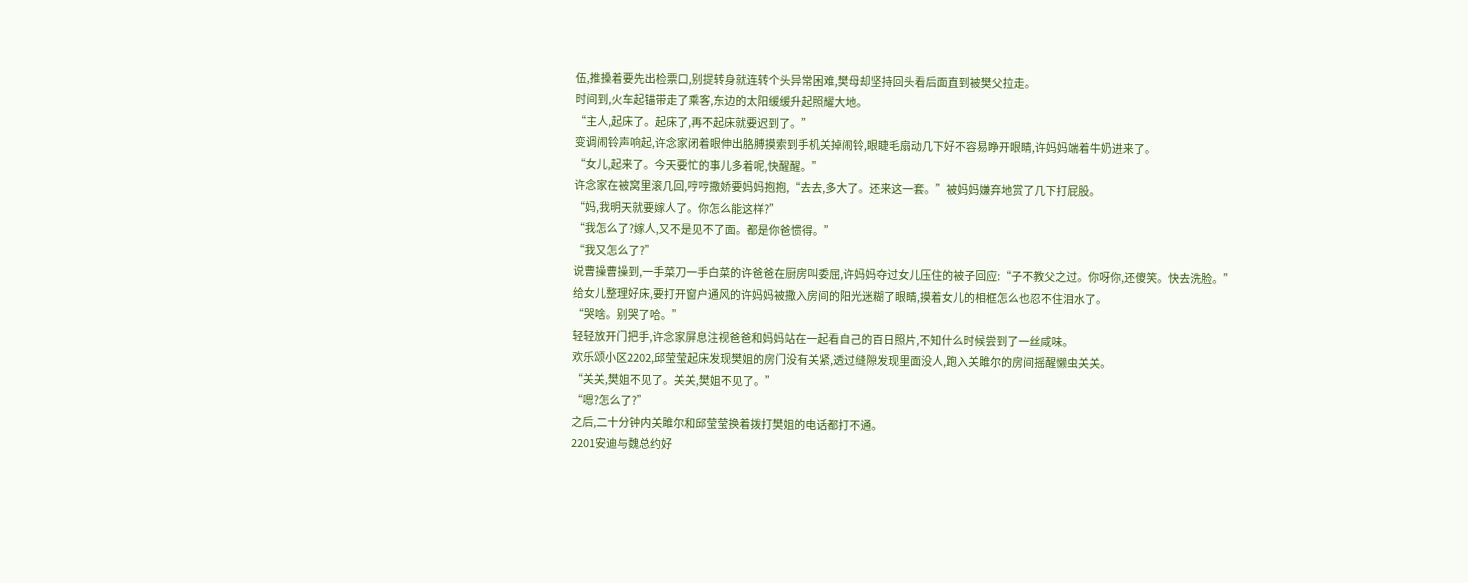伍,推搡着要先出检票口,别提转身就连转个头异常困难,樊母却坚持回头看后面直到被樊父拉走。
时间到,火车起锚带走了乘客,东边的太阳缓缓升起照耀大地。
“主人,起床了。起床了,再不起床就要迟到了。”
变调闹铃声响起,许念家闭着眼伸出胳膊摸索到手机关掉闹铃,眼睫毛扇动几下好不容易睁开眼睛,许妈妈端着牛奶进来了。
“女儿,起来了。今天要忙的事儿多着呢,快醒醒。”
许念家在被窝里滚几回,哼哼撒娇要妈妈抱抱,“去去,多大了。还来这一套。”被妈妈嫌弃地赏了几下打屁股。
“妈,我明天就要嫁人了。你怎么能这样?”
“我怎么了?嫁人,又不是见不了面。都是你爸惯得。”
“我又怎么了?”
说曹操曹操到,一手菜刀一手白菜的许爸爸在厨房叫委屈,许妈妈夺过女儿压住的被子回应:“子不教父之过。你呀你,还傻笑。快去洗脸。”
给女儿整理好床,要打开窗户通风的许妈妈被撒入房间的阳光迷糊了眼睛,摸着女儿的相框怎么也忍不住泪水了。
“哭啥。别哭了哈。”
轻轻放开门把手,许念家屏息注视爸爸和妈妈站在一起看自己的百日照片,不知什么时候尝到了一丝咸味。
欢乐颂小区2202,邱莹莹起床发现樊姐的房门没有关紧,透过缝隙发现里面没人,跑入关雎尔的房间摇醒懒虫关关。
“关关,樊姐不见了。关关,樊姐不见了。”
“嗯?怎么了?”
之后,二十分钟内关雎尔和邱莹莹换着拨打樊姐的电话都打不通。
2201安迪与魏总约好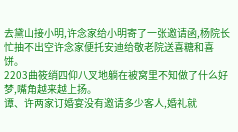去黛山接小明,许念家给小明寄了一张邀请函,杨院长忙抽不出空许念家便托安迪给敬老院送喜糖和喜饼。
2203曲筱绡四仰八叉地躺在被窝里不知做了什么好梦,嘴角越来越上扬。
谭、许两家订婚宴没有邀请多少客人,婚礼就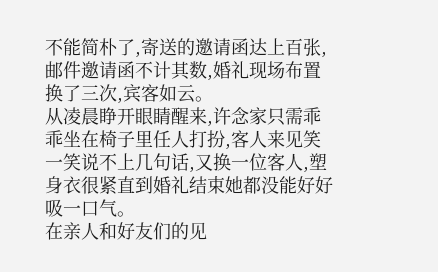不能简朴了,寄送的邀请函达上百张,邮件邀请函不计其数,婚礼现场布置换了三次,宾客如云。
从凌晨睁开眼睛醒来,许念家只需乖乖坐在椅子里任人打扮,客人来见笑一笑说不上几句话,又换一位客人,塑身衣很紧直到婚礼结束她都没能好好吸一口气。
在亲人和好友们的见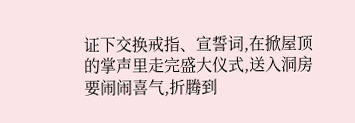证下交换戒指、宣誓词,在掀屋顶的掌声里走完盛大仪式,送入洞房要闹闹喜气,折腾到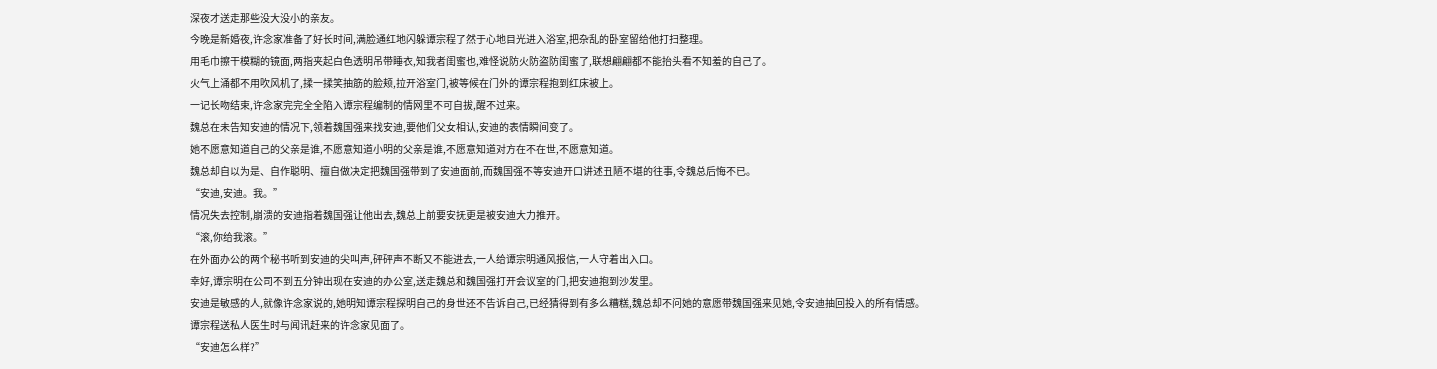深夜才送走那些没大没小的亲友。
今晚是新婚夜,许念家准备了好长时间,满脸通红地闪躲谭宗程了然于心地目光进入浴室,把杂乱的卧室留给他打扫整理。
用毛巾擦干模糊的镜面,两指夹起白色透明吊带睡衣,知我者闺蜜也,难怪说防火防盗防闺蜜了,联想翩翩都不能抬头看不知羞的自己了。
火气上涌都不用吹风机了,揉一揉笑抽筋的脸颊,拉开浴室门,被等候在门外的谭宗程抱到红床被上。
一记长吻结束,许念家完完全全陷入谭宗程编制的情网里不可自拔,醒不过来。
魏总在未告知安迪的情况下,领着魏国强来找安迪,要他们父女相认,安迪的表情瞬间变了。
她不愿意知道自己的父亲是谁,不愿意知道小明的父亲是谁,不愿意知道对方在不在世,不愿意知道。
魏总却自以为是、自作聪明、擅自做决定把魏国强带到了安迪面前,而魏国强不等安迪开口讲述丑陋不堪的往事,令魏总后悔不已。
“安迪,安迪。我。”
情况失去控制,崩溃的安迪指着魏国强让他出去,魏总上前要安抚更是被安迪大力推开。
“滚,你给我滚。”
在外面办公的两个秘书听到安迪的尖叫声,砰砰声不断又不能进去,一人给谭宗明通风报信,一人守着出入口。
幸好,谭宗明在公司不到五分钟出现在安迪的办公室,送走魏总和魏国强打开会议室的门,把安迪抱到沙发里。
安迪是敏感的人,就像许念家说的,她明知谭宗程探明自己的身世还不告诉自己,已经猜得到有多么糟糕,魏总却不问她的意愿带魏国强来见她,令安迪抽回投入的所有情感。
谭宗程送私人医生时与闻讯赶来的许念家见面了。
“安迪怎么样?”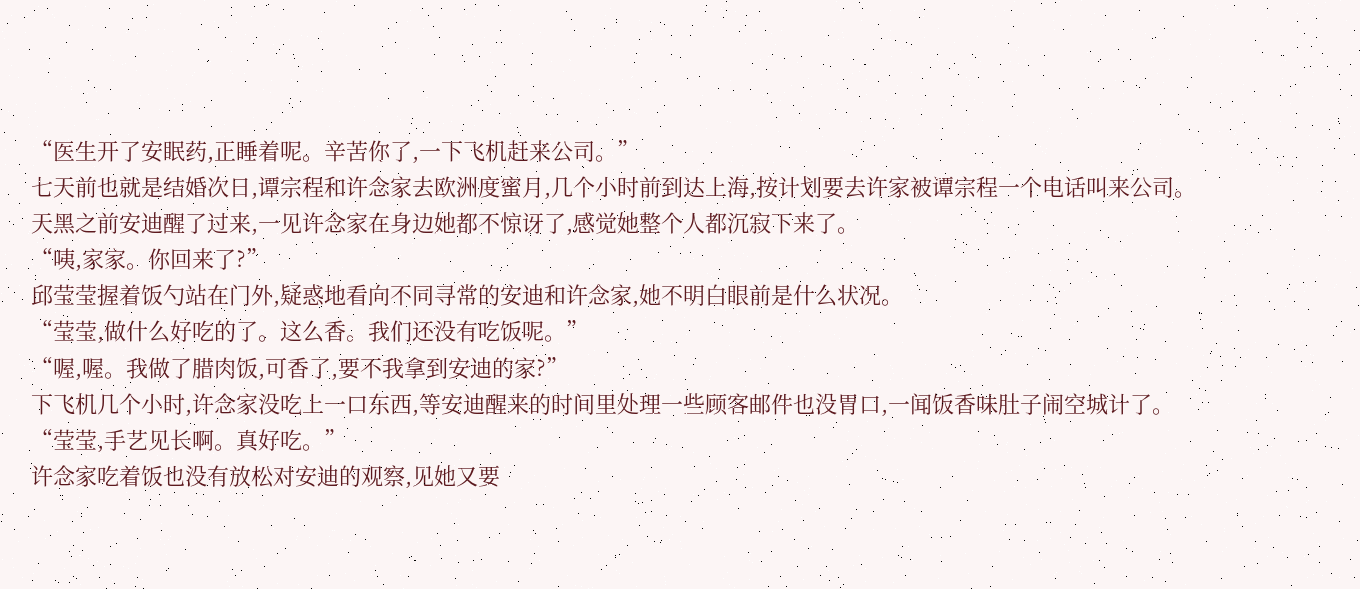“医生开了安眠药,正睡着呢。辛苦你了,一下飞机赶来公司。”
七天前也就是结婚次日,谭宗程和许念家去欧洲度蜜月,几个小时前到达上海,按计划要去许家被谭宗程一个电话叫来公司。
天黑之前安迪醒了过来,一见许念家在身边她都不惊讶了,感觉她整个人都沉寂下来了。
“咦,家家。你回来了?”
邱莹莹握着饭勺站在门外,疑惑地看向不同寻常的安迪和许念家,她不明白眼前是什么状况。
“莹莹,做什么好吃的了。这么香。我们还没有吃饭呢。”
“喔,喔。我做了腊肉饭,可香了,要不我拿到安迪的家?”
下飞机几个小时,许念家没吃上一口东西,等安迪醒来的时间里处理一些顾客邮件也没胃口,一闻饭香味肚子闹空城计了。
“莹莹,手艺见长啊。真好吃。”
许念家吃着饭也没有放松对安迪的观察,见她又要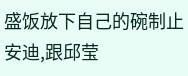盛饭放下自己的碗制止安迪,跟邱莹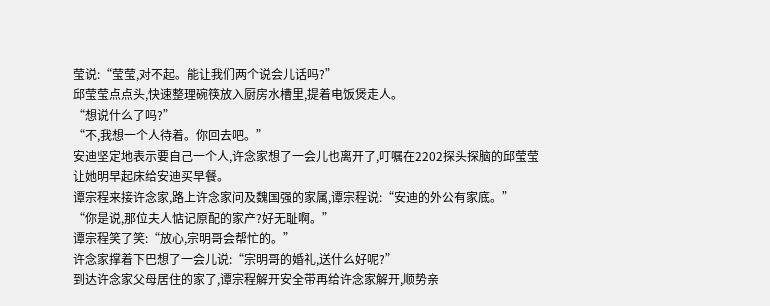莹说:“莹莹,对不起。能让我们两个说会儿话吗?”
邱莹莹点点头,快速整理碗筷放入厨房水槽里,提着电饭煲走人。
“想说什么了吗?”
“不,我想一个人待着。你回去吧。”
安迪坚定地表示要自己一个人,许念家想了一会儿也离开了,叮嘱在2202探头探脑的邱莹莹让她明早起床给安迪买早餐。
谭宗程来接许念家,路上许念家问及魏国强的家属,谭宗程说:“安迪的外公有家底。”
“你是说,那位夫人惦记原配的家产?好无耻啊。”
谭宗程笑了笑:“放心,宗明哥会帮忙的。”
许念家撑着下巴想了一会儿说:“宗明哥的婚礼,送什么好呢?”
到达许念家父母居住的家了,谭宗程解开安全带再给许念家解开,顺势亲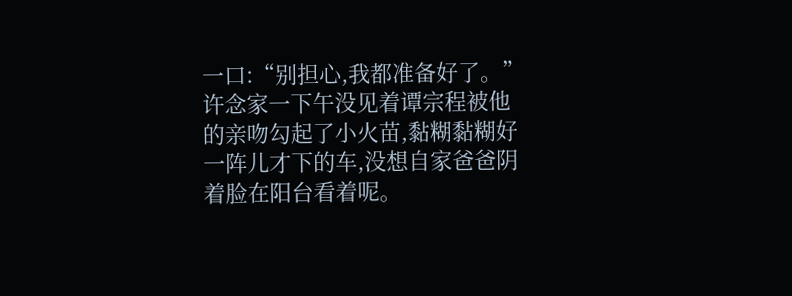一口:“别担心,我都准备好了。”
许念家一下午没见着谭宗程被他的亲吻勾起了小火苗,黏糊黏糊好一阵儿才下的车,没想自家爸爸阴着脸在阳台看着呢。